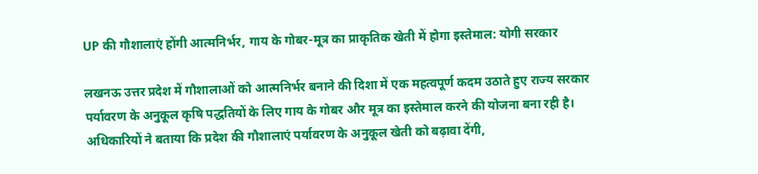UP की गौशालाएं होंगी आत्मनिर्भर, गाय के गोबर-मूत्र का प्राकृतिक खेती में होगा इस्तेमाल: योगी सरकार

लखनऊ उत्तर प्रदेश में गौशालाओं को आत्मनिर्भर बनाने की दिशा में एक महत्वपूर्ण कदम उठाते हुए राज्य सरकार पर्यावरण के अनुकूल कृषि पद्धतियों के लिए गाय के गोबर और मूत्र का इस्तेमाल करने की योजना बना रही है। अधिकारियों ने बताया कि प्रदेश की गौशालाएं पर्यावरण के अनुकूल खेती को बढ़ावा देंगी,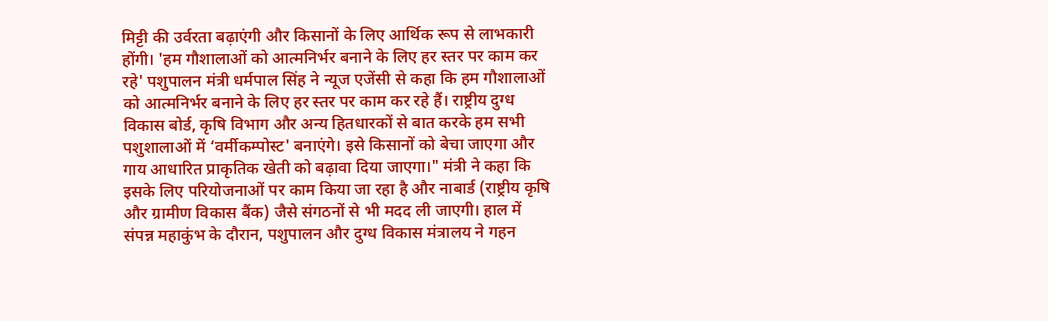मिट्टी की उर्वरता बढ़ाएंगी और किसानों के लिए आर्थिक रूप से लाभकारी होंगी। 'हम गौशालाओं को आत्मनिर्भर बनाने के लिए हर स्तर पर काम कर रहे' पशुपालन मंत्री धर्मपाल सिंह ने न्यूज एजेंसी से कहा कि हम गौशालाओं को आत्मनिर्भर बनाने के लिए हर स्तर पर काम कर रहे हैं। राष्ट्रीय दुग्ध विकास बोर्ड, कृषि विभाग और अन्य हितधारकों से बात करके हम सभी पशुशालाओं में ‘वर्मीकम्पोस्ट' बनाएंगे। इसे किसानों को बेचा जाएगा और गाय आधारित प्राकृतिक खेती को बढ़ावा दिया जाएगा।" मंत्री ने कहा कि इसके लिए परियोजनाओं पर काम किया जा रहा है और नाबार्ड (राष्ट्रीय कृषि और ग्रामीण विकास बैंक) जैसे संगठनों से भी मदद ली जाएगी। हाल में संपन्न महाकुंभ के दौरान, पशुपालन और दुग्ध विकास मंत्रालय ने गहन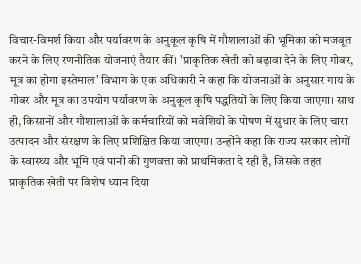विचार-विमर्श किया और पर्यावरण के अनुकूल कृषि में गौशालाओं की भूमिका को मजबूत करने के लिए रणनीतिक योजनाएं तैयार कीं। 'प्राकृतिक खेती को बढ़ावा देने के लिए गोबर, मूत्र का होगा इस्तेमाल' विभाग के एक अधिकारी ने कहा कि योजनाओं के अनुसार गाय के गोबर और मूत्र का उपयोग पर्यावरण के अनुकूल कृषि पद्धतियों के लिए किया जाएगा। साथ ही, किसानों और गौशालाओं के कर्मचारियों को मवेशियों के पोषण में सुधार के लिए चारा उत्पादन और संरक्षण के लिए प्रशिक्षित किया जाएगा। उन्होंने कहा कि राज्य सरकार लोगों के स्वास्थ्य और भूमि एवं पानी की गुणवत्ता को प्राथमिकता दे रही है, जिसके तहत प्राकृतिक खेती पर विशेष ध्यान दिया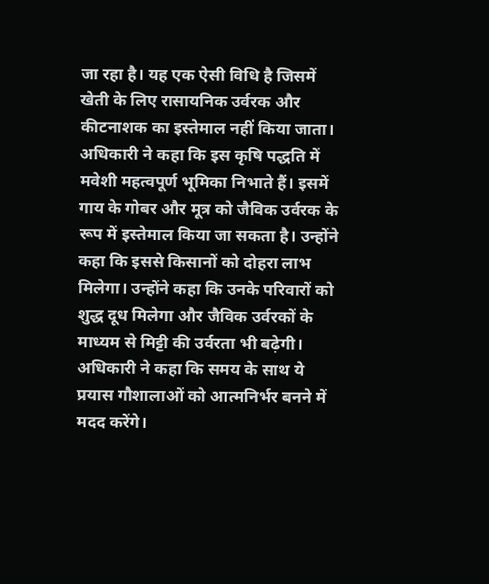जा रहा है। यह एक ऐसी विधि है जिसमें खेती के लिए रासायनिक उर्वरक और कीटनाशक का इस्तेमाल नहीं किया जाता। अधिकारी ने कहा कि इस कृषि पद्धति में मवेशी महत्वपूर्ण भूमिका निभाते हैं। इसमें गाय के गोबर और मूत्र को जैविक उर्वरक के रूप में इस्तेमाल किया जा सकता है। उन्होंने कहा कि इससे किसानों को दोहरा लाभ मिलेगा। उन्होंने कहा कि उनके परिवारों को शुद्ध दूध मिलेगा और जैविक उर्वरकों के माध्यम से मिट्टी की उर्वरता भी बढ़ेगी। अधिकारी ने कहा कि समय के साथ ये प्रयास गौशालाओं को आत्मनिर्भर बनने में मदद करेंगे।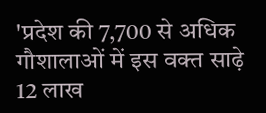'प्रदेश की 7,700 से अधिक गौशालाओं में इस वक्त साढ़े 12 लाख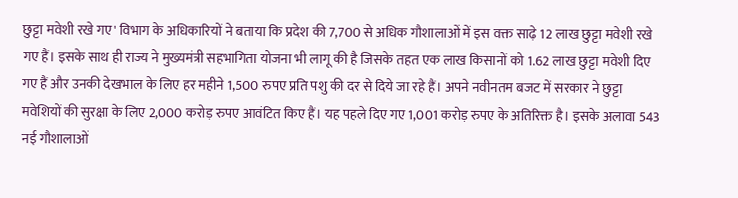छुट्टा मवेशी रखे गए' विभाग के अधिकारियों ने बताया कि प्रदेश की 7,700 से अधिक गौशालाओं में इस वक्त साढ़े 12 लाख छुट्टा मवेशी रखे गए हैं। इसके साथ ही राज्य ने मुख्यमंत्री सहभागिता योजना भी लागू की है जिसके तहत एक लाख किसानों को 1.62 लाख छुट्टा मवेशी दिए गए हैं और उनकी देखभाल के लिए हर महीने 1,500 रुपए प्रति पशु की दर से दिये जा रहे हैं। अपने नवीनतम बजट में सरकार ने छुट्टा मवेशियों की सुरक्षा के लिए 2,000 करोड़ रुपए आवंटित किए हैं। यह पहले दिए गए 1,001 करोड़ रुपए के अतिरिक्त है। इसके अलावा 543 नई गौशालाओं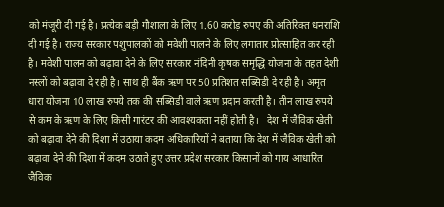को मंजूरी दी गई है। प्रत्येक बड़ी गौशाला के लिए 1.60 करोड़ रुपए की अतिरिक्त धनराशि दी गई है। राज्य सरकार पशुपालकों को मवेशी पालने के लिए लगातार प्रोत्साहित कर रही है। मवेशी पालन को बढ़ावा देने के लिए सरकार नंदिनी कृषक समृद्धि योजना के तहत देशी नस्लों को बढ़ावा दे रही है। साथ ही बैंक ऋण पर 50 प्रतिशत सब्सिडी दे रही है। अमृत धारा योजना 10 लाख रुपये तक की सब्सिडी वाले ऋण प्रदान करती है। तीन लाख रुपये से कम के ऋण के लिए किसी गारंटर की आवश्यकता नहीं होती है।   देश में जैविक खेती को बढ़ावा देने की दिशा में उठाया कदम अधिकारियों ने बताया कि देश में जैविक खेती को बढ़ावा देने की दिशा में कदम उठाते हुए उत्तर प्रदेश सरकार किसानों को गाय आधारित जैविक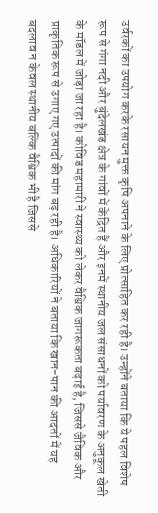उर्वरकों का उपयोग करके रसायन मुक्त कृषि अपनाने के लिए प्रोत्साहित कर रही है। उन्होंने बताया कि ये पहल विशेष रूप से गंगा नदी और बुंदेलखंड क्षेत्र के गांवों में केंद्रित हैं और इनमें स्थानीय जल संसाधनों को पर्यावरण के अनुकूल खेती के मॉडल में जोड़ा जा रहा है। कोविड महामारी ने स्वास्थ्य को लेकर वैश्विक जागरूकता बढ़ाई है, जिससे जैविक और प्राकृतिक रूप से उगाए गए उत्पादों की मांग बढ़ रही है। अधिकारियों ने बताया कि खान-पान की आदतों में यह बदलाव न केवल स्थानीय बल्कि वैश्विक भी है जिससे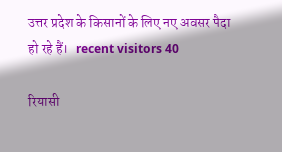उत्तर प्रदेश के किसानों के लिए नए अवसर पैदा हो रहे हैं।   recent visitors 40

रियासी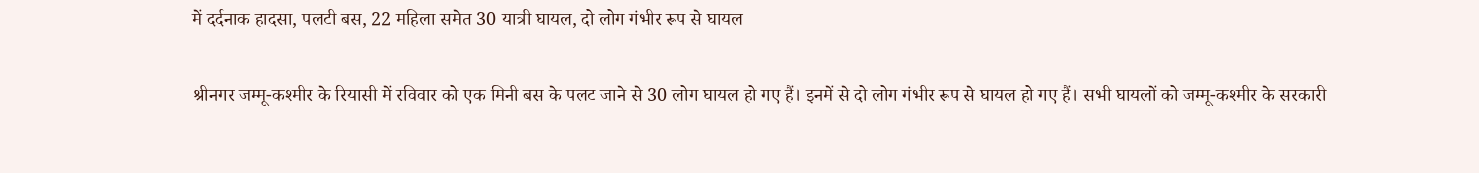में दर्दनाक हादसा, पलटी बस, 22 महिला समेत 30 यात्री घायल, दो लोग गंभीर रूप से घायल

श्रीनगर जम्मू-कश्मीर के रियासी में रविवार को एक मिनी बस के पलट जाने से 30 लोग घायल हो गए हैं। इनमें से दो लोग गंभीर रूप से घायल हो गए हैं। सभी घायलों को जम्मू-कश्मीर के सरकारी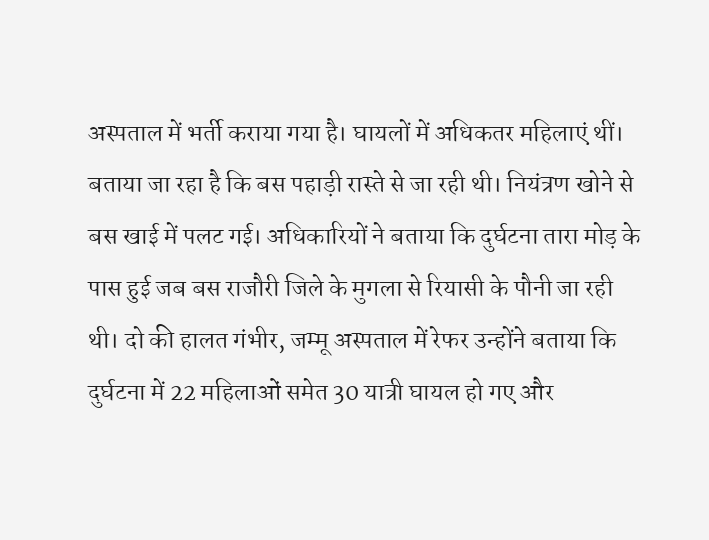अस्पताल में भर्ती कराया गया है। घायलों में अधिकतर महिलाएं थीं। बताया जा रहा है कि बस पहाड़ी रास्ते से जा रही थी। नियंत्रण खोने से बस खाई में पलट गई। अधिकारियों ने बताया कि दुर्घटना तारा मोड़ के पास हुई जब बस राजौरी जिले के मुगला से रियासी के पौनी जा रही थी। दो की हालत गंभीर, जम्मू अस्पताल में रेफर उन्होंने बताया कि दुर्घटना में 22 महिलाओं समेत 30 यात्री घायल हो गए और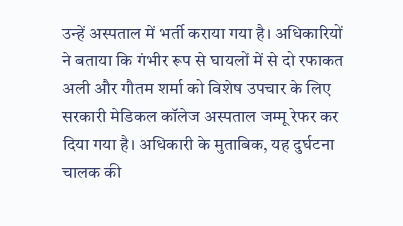उन्हें अस्पताल में भर्ती कराया गया है। अधिकारियों ने बताया कि गंभीर रूप से घायलों में से दो रफाकत अली और गौतम शर्मा को विशेष उपचार के लिए सरकारी मेडिकल कॉलेज अस्पताल जम्मू रेफर कर दिया गया है। अधिकारी के मुताबिक, यह दुर्घटना चालक की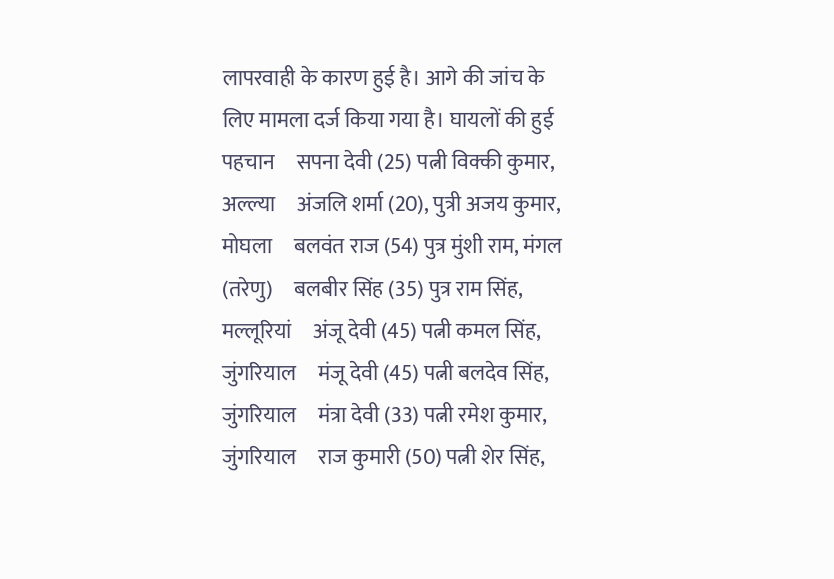लापरवाही के कारण हुई है। आगे की जांच के लिए मामला दर्ज किया गया है। घायलों की हुई पहचान     सपना देवी (25) पत्नी विक्की कुमार, अल्ल्या     अंजलि शर्मा (20), पुत्री अजय कुमार, मोघला     बलवंत राज (54) पुत्र मुंशी राम, मंगल (तरेणु)     बलबीर सिंह (35) पुत्र राम सिंह, मल्लूरियां     अंजू देवी (45) पत्नी कमल सिंह, जुंगरियाल     मंजू देवी (45) पत्नी बलदेव सिंह, जुंगरियाल     मंत्रा देवी (33) पत्नी रमेश कुमार, जुंगरियाल     राज कुमारी (50) पत्नी शेर सिंह,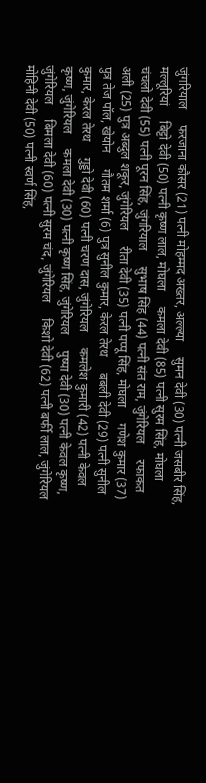जुंगरियाल     फरजाना कौसर (21) पत्नी मोहम्मद अख्तर, अल्ल्या     सुमन देवी (30) पत्नी जसबीर सिंह, मल्लूरियां     बिट्टो देवी (50) पत्नी कृष्ण लाल, मोघला     कमला देवी (85) पत्नी सुरम सिंह, मोघला     चंचलो देवी (55) पत्नी पूरन सिंह, जुंगरियाल     सुभाष सिंह (44) पत्नी संत राम, जुंगेरियल     रफाकत अली (25) पुत्र अब्दुल शकूर, जुंगेरियल     रीता देवी (35) पत्नी पप्पू सिंह, मोघला     गणेश कुमार (37) पुत्र तेज पॉल, खेयोन     गौतम शर्मा (6) पुत्र सुनील कुमार, केरल तेरथ     बबली देवी (29) पत्नी सुनील कुमार, केरल तेरथ     गुड्डो देवी (60) पत्नी चरण दास, जुंगेरियल     कमलेश कुमारी (42) पत्नी केवल कृष्ण, जुंगेरियल     कमला देवी (30) पत्नी कृष्ण सिंह, जुंगेरियल     पुष्पा देवी (30) पत्नी केवल कृष्ण, जुंगेरियल     बिमला देवी (60) पत्नी सुरम चंद, जुंगेरियल     किशो देवी (62) पत्नी बर्फी लाल, जुंगेरियल     मोहिनी देवी (50) पत्नी स्वर्ण सिंह,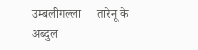उम्बलीगल्ला     तारेनू के अब्दुल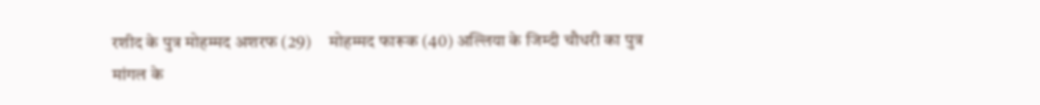रशीद के पुत्र मोहम्मद अशरफ (29)     मोहम्मद फारूक (40) अल्लिया के जिम्दी चौधरी का पुत्र     मांगल के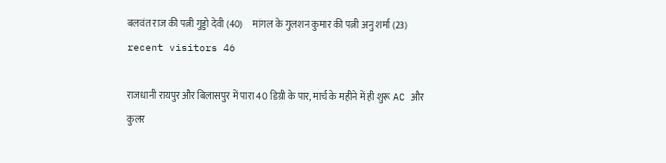बलवंत राज की पत्नी गुड्डो देवी (40)     मांगल के गुलशन कुमार की पत्नी अनु शर्मा (23)   recent visitors 46

राजधानी रायपुर और बिलासपुर में पारा 40 डिग्री के पार, मार्च के महीने में ही शुरू AC और कुलर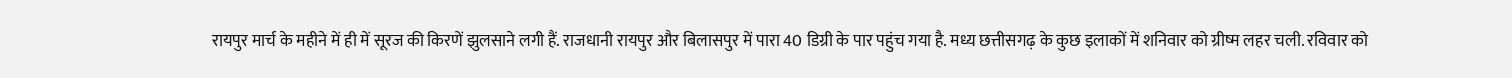रायपुर मार्च के महीने में ही में सूरज की किरणें झुलसाने लगी हैं. राजधानी रायपुर और बिलासपुर में पारा 40 डिग्री के पार पहुंच गया है. मध्य छत्तीसगढ़ के कुछ इलाकों में शनिवार को ग्रीष्म लहर चली. रविवार को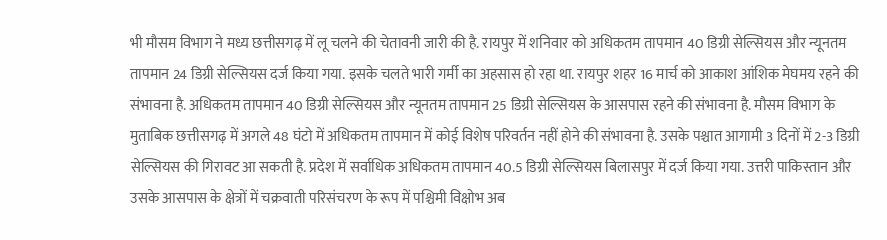भी मौसम विभाग ने मध्य छत्तीसगढ़ में लू चलने की चेतावनी जारी की है. रायपुर में शनिवार को अधिकतम तापमान 40 डिग्री सेल्सियस और न्यूनतम तापमान 24 डिग्री सेल्सियस दर्ज किया गया. इसके चलते भारी गर्मी का अहसास हो रहा था. रायपुर शहर 16 मार्च को आकाश आंशिक मेघमय रहने की संभावना है. अधिकतम तापमान 40 डिग्री सेल्सियस और न्यूनतम तापमान 25 डिग्री सेल्सियस के आसपास रहने की संभावना है. मौसम विभाग के मुताबिक छत्तीसगढ़ में अगले 48 घंटो में अधिकतम तापमान में कोई विशेष परिवर्तन नहीं होने की संभावना है. उसके पश्चात आगामी 3 दिनों में 2-3 डिग्री सेल्सियस की गिरावट आ सकती है. प्रदेश में सर्वाधिक अधिकतम तापमान 40.5 डिग्री सेल्सियस बिलासपुर में दर्ज किया गया. उत्तरी पाकिस्तान और उसके आसपास के क्षेत्रों में चक्रवाती परिसंचरण के रूप में पश्चिमी विक्षोभ अब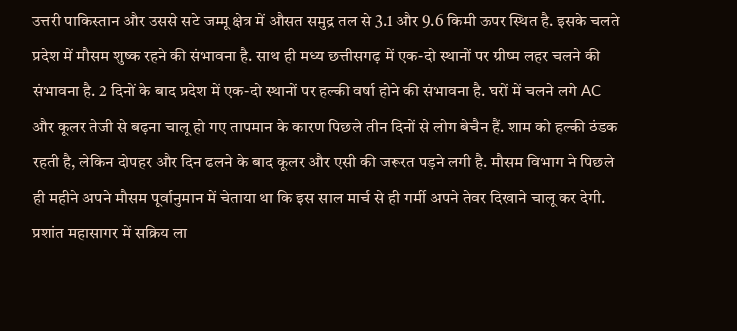उत्तरी पाकिस्तान और उससे सटे जम्मू क्षेत्र में औसत समुद्र तल से 3.1 और 9.6 किमी ऊपर स्थित है. इसके चलते प्रदेश में मौसम शुष्क रहने की संभावना है. साथ ही मध्य छत्तीसगढ़ में एक-दो स्थानों पर ग्रीष्म लहर चलने की संभावना है. 2 दिनों के बाद प्रदेश में एक-दो स्थानों पर हल्की वर्षा होने की संभावना है. घरों में चलने लगे AC और कूलर तेजी से बढ़ना चालू हो गए तापमान के कारण पिछले तीन दिनों से लोग बेचैन हैं. शाम को हल्की ठंडक रहती है, लेकिन दोपहर और दिन ढलने के बाद कूलर और एसी की जरूरत पड़ने लगी है. मौसम विभाग ने पिछले ही महीने अपने मौसम पूर्वानुमान में चेताया था कि इस साल मार्च से ही गर्मी अपने तेवर दिखाने चालू कर देगी. प्रशांत महासागर में सक्रिय ला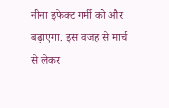नीना इफेक्ट गर्मी को और बढ़ाएगा. इस वजह से मार्च से लेकर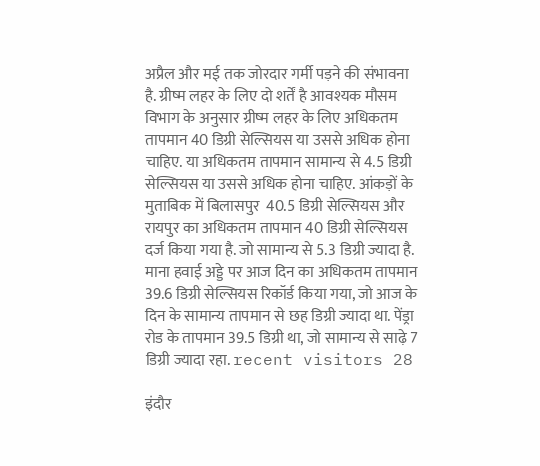अप्रैल और मई तक जोरदार गर्मी पड़ने की संभावना है. ग्रीष्म लहर के लिए दो शर्तें है आवश्यक मौसम विभाग के अनुसार ग्रीष्म लहर के लिए अधिकतम तापमान 40 डिग्री सेल्सियस या उससे अधिक होना चाहिए. या अधिकतम तापमान सामान्य से 4.5 डिग्री सेल्सियस या उससे अधिक होना चाहिए. आंकड़ों के मुताबिक में बिलासपुर  40.5 डिग्री सेल्सियस और रायपुर का अधिकतम तापमान 40 डिग्री सेल्सियस दर्ज किया गया है. जो सामान्य से 5.3 डिग्री ज्यादा है. माना हवाई अड्डे पर आज दिन का अधिकतम तापमान 39.6 डिग्री सेल्सियस रिकॉर्ड किया गया, जो आज के दिन के सामान्य तापमान से छह डिग्री ज्यादा था. पेंड्रा रोड के तापमान 39.5 डिग्री था, जो सामान्य से साढ़े 7 डिग्री ज्यादा रहा. recent visitors 28

इंदौर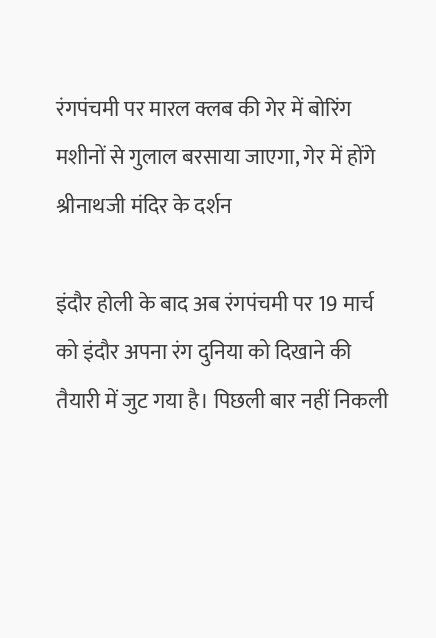रंगपंचमी पर मारल क्लब की गेर में बोरिंग मशीनों से गुलाल बरसाया जाएगा, गेर में होंगे श्रीनाथजी मंदिर के दर्शन

इंदौर होली के बाद अब रंगपंचमी पर 19 मार्च को इंदौर अपना रंग दुनिया को दिखाने की तैयारी में जुट गया है। पिछली बार नहीं निकली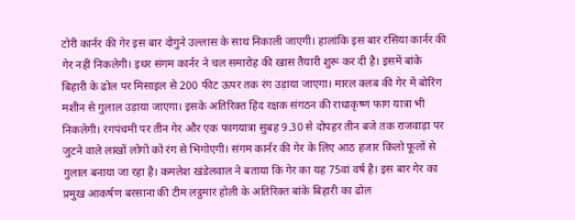टोरी कार्नर की गेर इस बार दोगुने उल्लास के साथ निकाली जाएगी। हालांकि इस बार रसिया कार्नर की गेर नहीं निकलेगी। इधर संगम कार्नर ने चल समारोह की खास तैयारी शुरू कर दी है। इसमें बांके बिहारी के ढोल पर मिसाइल से 200 फीट ऊपर तक रंग उड़ाया जाएगा। मारल क्लब की गेर में बोरिंग मशीन से गुलाल उड़ाया जाएगा। इसके अतिरिक्त हिंद रक्षक संगठन की राधाकृष्ण फाग यात्रा भी निकलेगी। रंगपंचमी पर तीन गेर और एक फागयात्रा सुबह 9.30 से दोपहर तीन बजे तक राजवाड़ा पर जुटने वाले लाखों लोगों को रंग से भिगोएगी। संगम कार्नर की गेर के लिए आठ हजार किलो फूलों से गुलाल बनाया जा रहा है। कमलेश खंडेलवाल ने बताया कि गेर का यह 75वां वर्ष है। इस बार गेर का प्रमुख आकर्षण बरसाना की टीम लट्ठमार होली के अतिरिक्त बांके बिहारी का ढोल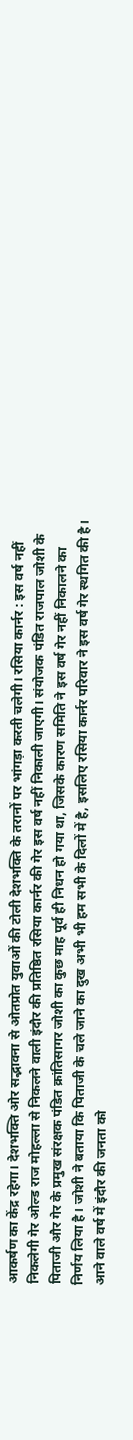आकर्षण का केंद्र रहेगा। देशभक्ति ओर सद्भावना से ओतप्रोत युवाओं की टोली देशभक्ति के तरानों पर भांगड़ा करती चलेगी। रसिया कार्नर : इस वर्ष नहीं निकलेगी गेर ओल्ड राज मोहल्ला से निकलने वाली इंदौर की प्रतिष्ठित रसिया कार्नर की गेर इस वर्ष नहीं निकाली जाएगी। संयोजक पंडित राजपाल जोशी के पिताजी और गेर के प्रमुख संरक्षक पंडित क्रांतिसागर जोशी का कुछ माह पूर्व ही निधन हो गया था, जिसके कारण समिति ने इस वर्ष गेर नहीं निकालने का निर्णय लिया है। जोशी ने बताया कि पिताजी के चले जाने का दुख अभी भी हम सभी के दिलों में है, इसलिए रसिया कार्नर परिवार ने इस वर्ष गेर स्थगित की है। आने वाले वर्ष में इंदौर की जनता को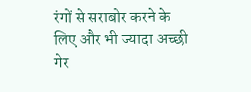रंगों से सराबोर करने के लिए और भी ज्यादा अच्छी गेर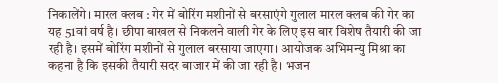निकालेंगे। मारल क्लब : गेर में बोरिंग मशीनों से बरसाएंगे गुलाल मारल क्लब की गेर का यह 51वां वर्ष है। छीपा बाखल से निकलने वाली गेर के लिए इस बार विशेष तैयारी की जा रही है। इसमें बोरिंग मशीनों से गुलाल बरसाया जाएगा। आयोजक अभिमन्यु मिश्रा का कहना है कि इसकी तैयारी सदर बाजार में की जा रही है। भजन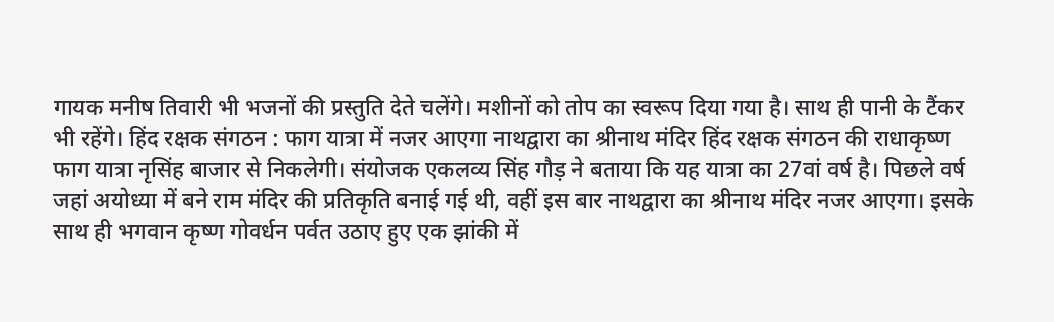गायक मनीष तिवारी भी भजनों की प्रस्तुति देते चलेंगे। मशीनों को तोप का स्वरूप दिया गया है। साथ ही पानी के टैंकर भी रहेंगे। हिंद रक्षक संगठन : फाग यात्रा में नजर आएगा नाथद्वारा का श्रीनाथ मंदिर हिंद रक्षक संगठन की राधाकृष्ण फाग यात्रा नृसिंह बाजार से निकलेगी। संयोजक एकलव्य सिंह गौड़ ने बताया कि यह यात्रा का 27वां वर्ष है। पिछले वर्ष जहां अयोध्या में बने राम मंदिर की प्रतिकृति बनाई गई थी, वहीं इस बार नाथद्वारा का श्रीनाथ मंदिर नजर आएगा। इसके साथ ही भगवान कृष्ण गोवर्धन पर्वत उठाए हुए एक झांकी में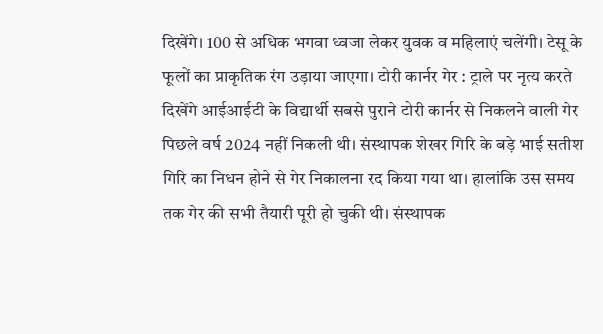दिखेंगे। 100 से अधिक भगवा ध्वजा लेकर युवक व महिलाएं चलेंगी। टेसू के फूलों का प्राकृतिक रंग उड़ाया जाएगा। टोरी कार्नर गेर : ट्राले पर नृत्य करते दिखेंगे आईआईटी के विद्यार्थी सबसे पुराने टोरी कार्नर से निकलने वाली गेर पिछले वर्ष 2024 नहीं निकली थी। संस्थापक शेखर गिरि के बड़े भाई सतीश गिरि का निधन होने से गेर निकालना रद किया गया था। हालांकि उस समय तक गेर की सभी तैयारी पूरी हो चुकी थी। संस्थापक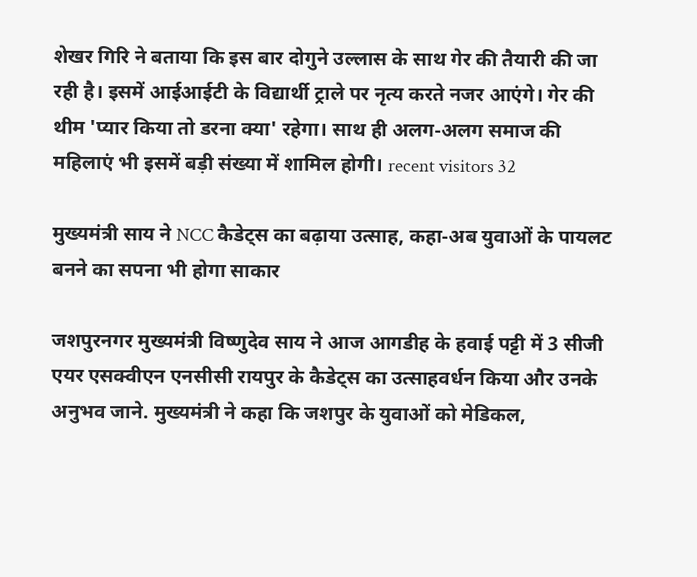शेखर गिरि ने बताया कि इस बार दोगुने उल्लास के साथ गेर की तैयारी की जा रही है। इसमें आईआईटी के विद्यार्थी ट्राले पर नृत्य करते नजर आएंगे। गेर की थीम 'प्यार किया तो डरना क्या' रहेगा। साथ ही अलग-अलग समाज की महिलाएं भी इसमें बड़ी संख्या में शामिल होगी। recent visitors 32

मुख्यमंत्री साय ने NCC कैडेट्स का बढ़ाया उत्साह, कहा-अब युवाओं के पायलट बनने का सपना भी होगा साकार

जशपुरनगर मुख्यमंत्री विष्णुदेव साय ने आज आगडीह के हवाई पट्टी में 3 सीजी एयर एसक्वीएन एनसीसी रायपुर के कैडेट्स का उत्साहवर्धन किया और उनके अनुभव जाने. मुख्यमंत्री ने कहा कि जशपुर के युवाओं को मेडिकल,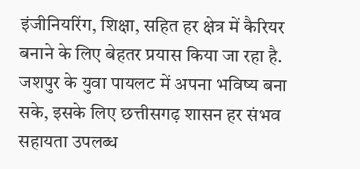इंजीनियरिंग, शिक्षा, सहित हर क्षेत्र में कैरियर बनाने के लिए बेहतर प्रयास किया जा रहा है. जशपुर के युवा पायलट में अपना भविष्य बना सके, इसके लिए छत्तीसगढ़ शासन हर संभव सहायता उपलब्ध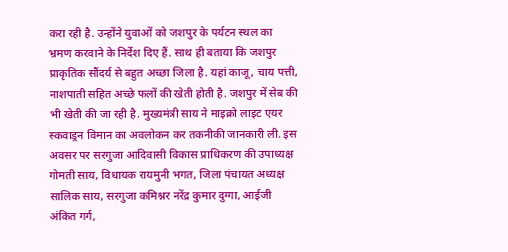करा रही है. उन्होंने युवाओं को जशपुर के पर्यटन स्थल का भ्रमण करवाने के निर्देश दिए हैं. साथ ही बताया कि जशपुर प्राकृतिक सौंदर्य से बहुत अच्छा जिला है. यहां काजू, चाय पत्ती, नाशपाती सहित अच्छे फलों की खेती होती है. जशपुर में सेब की भी खेती की जा रही है. मुख्यमंत्री साय ने माइक्रो लाइट एयर स्कवाड्रन विमान का अवलोकन कर तकनीकी जानकारी ली. इस अवसर पर सरगुजा आदिवासी विकास प्राधिकरण की उपाध्यक्ष गोमती साय, विधायक रायमुनी भगत, जिला पंचायत अध्यक्ष सालिक साय, सरगुजा कमिश्नर नरेंद्र कुमार दुग्गा, आईजी अंकित गर्ग,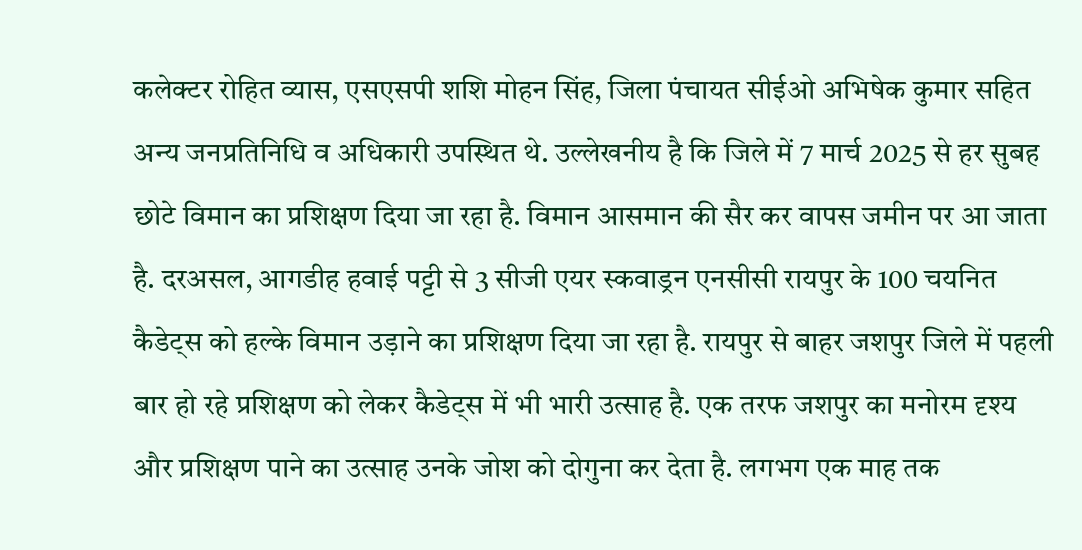कलेक्टर रोहित व्यास, एसएसपी शशि मोहन सिंह, जिला पंचायत सीईओ अभिषेक कुमार सहित अन्य जनप्रतिनिधि व अधिकारी उपस्थित थे. उल्लेखनीय है कि जिले में 7 मार्च 2025 से हर सुबह छोटे विमान का प्रशिक्षण दिया जा रहा है. विमान आसमान की सैर कर वापस जमीन पर आ जाता है. दरअसल, आगडीह हवाई पट्टी से 3 सीजी एयर स्कवाड्रन एनसीसी रायपुर के 100 चयनित कैडेट्स को हल्के विमान उड़ाने का प्रशिक्षण दिया जा रहा है. रायपुर से बाहर जशपुर जिले में पहली बार हो रहे प्रशिक्षण को लेकर कैडेट्स में भी भारी उत्साह है. एक तरफ जशपुर का मनोरम दृश्य और प्रशिक्षण पाने का उत्साह उनके जोश को दोगुना कर देता है. लगभग एक माह तक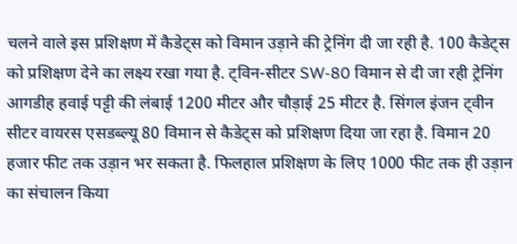चलने वाले इस प्रशिक्षण में कैडेट्स को विमान उड़ाने की ट्रेनिंग दी जा रही है. 100 कैडेट्स को प्रशिक्षण देने का लक्ष्य रखा गया है. ट्विन-सीटर SW-80 विमान से दी जा रही ट्रेनिंग आगडीह हवाई पट्टी की लंबाई 1200 मीटर और चौड़ाई 25 मीटर है. सिंगल इंजन ट्वीन सीटर वायरस एसडब्ल्यू 80 विमान से कैडेट्स को प्रशिक्षण दिया जा रहा है. विमान 20 हजार फीट तक उड़ान भर सकता है. फिलहाल प्रशिक्षण के लिए 1000 फीट तक ही उड़ान का संचालन किया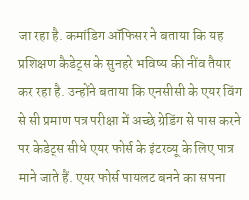जा रहा है. कमांडिग ऑफिसर ने बताया कि यह प्रशिक्षण कैडेट्स के सुनहरे भविष्य की नींव तैयार कर रहा है. उन्होंने बताया कि एनसीसी के एयर विंग से सी प्रमाण पत्र परीक्षा में अच्छे ग्रेडिंग से पास करने पर केडेट्स सीधे एयर फोर्स के इंटरव्यू के लिए पात्र माने जाते हैं. एयर फोर्स पायलट बनने का सपना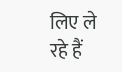लिए ले रहे हैं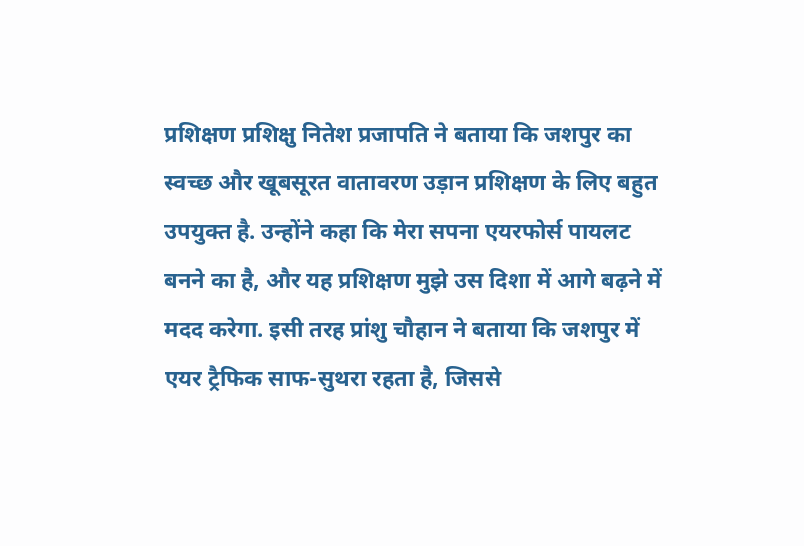प्रशिक्षण प्रशिक्षु नितेश प्रजापति ने बताया कि जशपुर का स्वच्छ और खूबसूरत वातावरण उड़ान प्रशिक्षण के लिए बहुत उपयुक्त है. उन्होंने कहा कि मेरा सपना एयरफोर्स पायलट बनने का है, और यह प्रशिक्षण मुझे उस दिशा में आगे बढ़ने में मदद करेगा. इसी तरह प्रांशु चौहान ने बताया कि जशपुर में एयर ट्रैफिक साफ-सुथरा रहता है, जिससे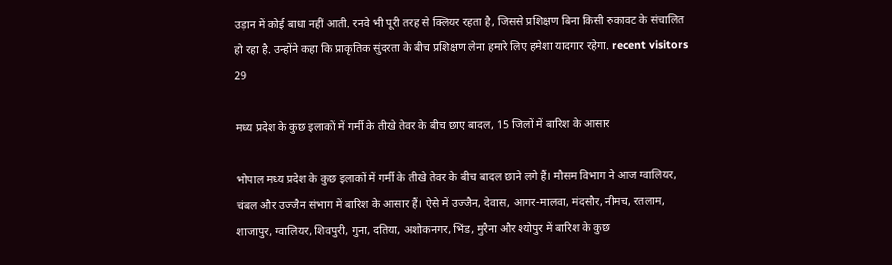उड़ान में कोई बाधा नहीं आती. रनवे भी पूरी तरह से क्लियर रहता है, जिससे प्रशिक्षण बिना किसी रुकावट के संचालित हो रहा है. उन्होंने कहा कि प्राकृतिक सुंदरता के बीच प्रशिक्षण लेना हमारे लिए हमेशा यादगार रहेगा. recent visitors 29

मध्य प्रदेश के कुछ इलाकों में गर्मी के तीखे तेवर के बीच छाए बादल, 15 जिलों में बारिश के आसार

भोपाल मध्य प्रदेश के कुछ इलाकों में गर्मी के तीखे तेवर के बीच बादल छाने लगे हैं। मौसम विभाग ने आज ग्वालियर, चंबल और उज्जैन संभाग में बारिश के आसार हैं। ऐसे में उज्जैन, देवास, आगर-मालवा, मंदसौर, नीमच, रतलाम, शाजापुर, ग्वालियर, शिवपुरी, गुना, दतिया, अशोकनगर, भिंड, मुरैना और श्योपुर में बारिश के कुछ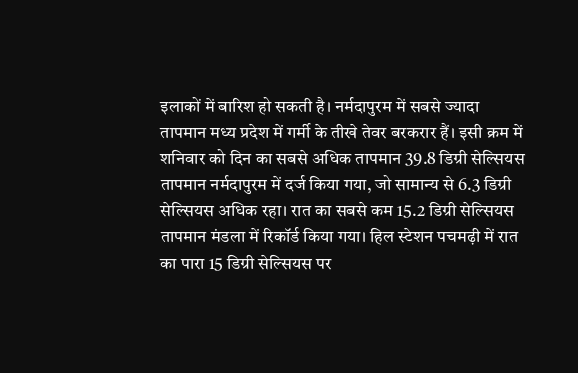इलाकों में बारिश हो सकती है। नर्मदापुरम में सबसे ज्यादा तापमान मध्य प्रदेश में गर्मी के तीखे तेवर बरकरार हैं। इसी क्रम में शनिवार को दिन का सबसे अधिक तापमान 39.8 डिग्री सेल्सियस तापमान नर्मदापुरम में दर्ज किया गया, जो सामान्य से 6.3 डिग्री सेल्सियस अधिक रहा। रात का सबसे कम 15.2 डिग्री सेल्सियस तापमान मंडला में रिकॉर्ड किया गया। हिल स्टेशन पचमढ़ी में रात का पारा 15 डिग्री सेल्सियस पर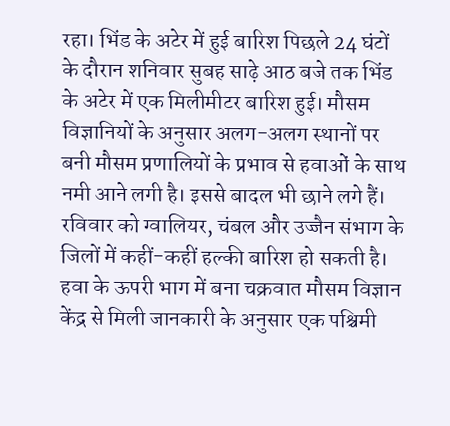रहा। भिंड के अटेर में हुई बारिश पिछले 24 घंटों के दौरान शनिवार सुबह साढ़े आठ बजे तक भिंड के अटेर में एक मिलीमीटर बारिश हुई। मौसम विज्ञानियों के अनुसार अलग-अलग स्थानों पर बनी मौसम प्रणालियों के प्रभाव से हवाओं के साथ नमी आने लगी है। इससे बादल भी छाने लगे हैं। रविवार को ग्वालियर, चंबल और उज्जैन संभाग के जिलों में कहीं-कहीं हल्की बारिश हो सकती है। हवा के ऊपरी भाग में बना चक्रवात मौसम विज्ञान केंद्र से मिली जानकारी के अनुसार एक पश्चिमी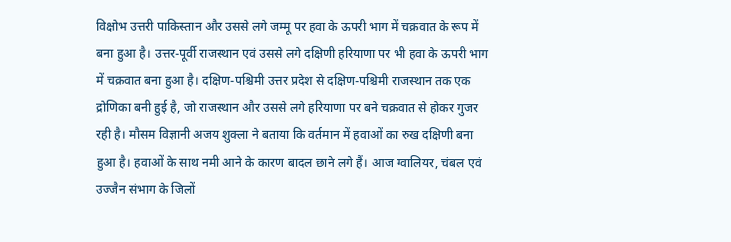विक्षोभ उत्तरी पाकिस्तान और उससे लगे जम्मू पर हवा के ऊपरी भाग में चक्रवात के रूप में बना हुआ है। उत्तर-पूर्वी राजस्थान एवं उससे लगे दक्षिणी हरियाणा पर भी हवा के ऊपरी भाग में चक्रवात बना हुआ है। दक्षिण-पश्चिमी उत्तर प्रदेश से दक्षिण-पश्चिमी राजस्थान तक एक द्रोणिका बनी हुई है, जो राजस्थान और उससे लगे हरियाणा पर बने चक्रवात से होकर गुजर रही है। मौसम विज्ञानी अजय शुक्ला ने बताया कि वर्तमान में हवाओं का रुख दक्षिणी बना हुआ है। हवाओं के साथ नमी आने के कारण बादल छाने लगे हैं। आज ग्वालियर, चंबल एवं उज्जैन संभाग के जिलों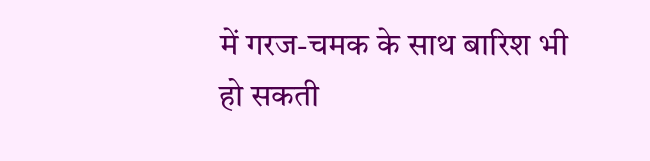में गरज-चमक के साथ बारिश भी हो सकती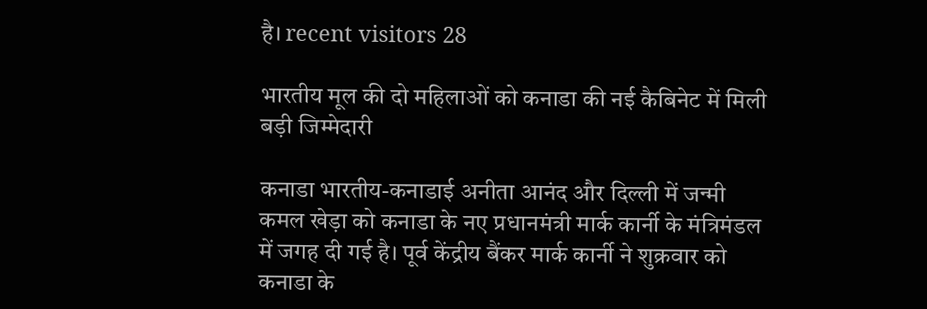है। recent visitors 28

भारतीय मूल की दो महिलाओं को कनाडा की नई कैबिनेट में मिली बड़ी जिम्मेदारी

कनाडा भारतीय-कनाडाई अनीता आनंद और दिल्ली में जन्मी कमल खेड़ा को कनाडा के नए प्रधानमंत्री मार्क कार्नी के मंत्रिमंडल में जगह दी गई है। पूर्व केंद्रीय बैंकर मार्क कार्नी ने शुक्रवार को कनाडा के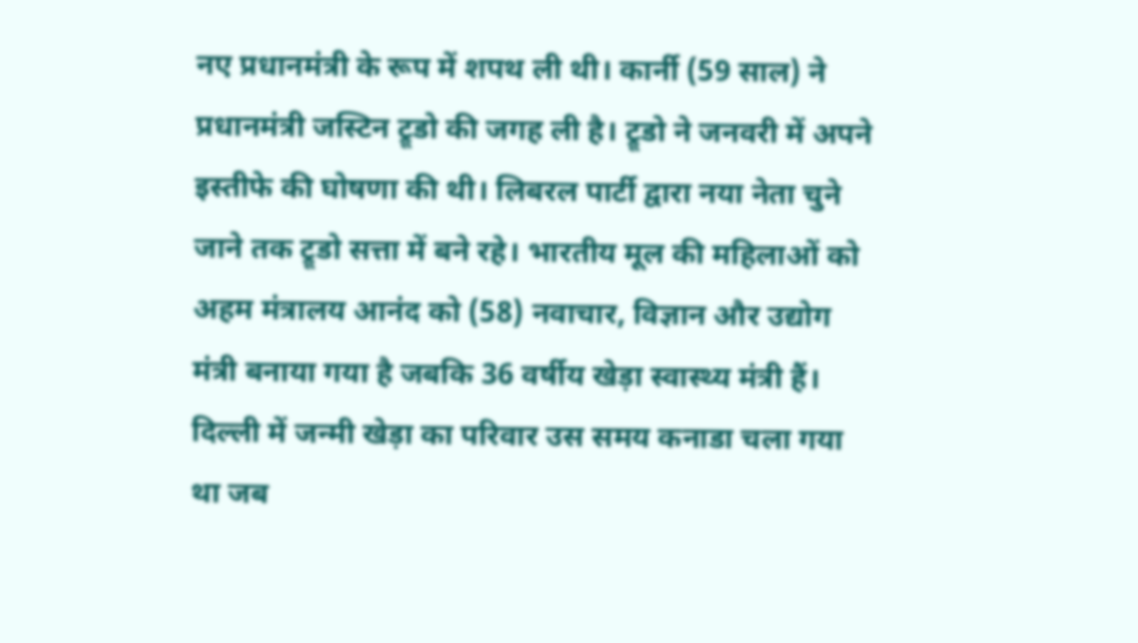नए प्रधानमंत्री के रूप में शपथ ली थी। कार्नी (59 साल) ने प्रधानमंत्री जस्टिन ट्रूडो की जगह ली है। ट्रूडो ने जनवरी में अपने इस्तीफे की घोषणा की थी। लिबरल पार्टी द्वारा नया नेता चुने जाने तक ट्रूडो सत्ता में बने रहे। भारतीय मूल की महिलाओं को अहम मंत्रालय आनंद को (58) नवाचार, विज्ञान और उद्योग मंत्री बनाया गया है जबकि 36 वर्षीय खेड़ा स्वास्थ्य मंत्री हैं। दिल्ली में जन्मी खेड़ा का परिवार उस समय कनाडा चला गया था जब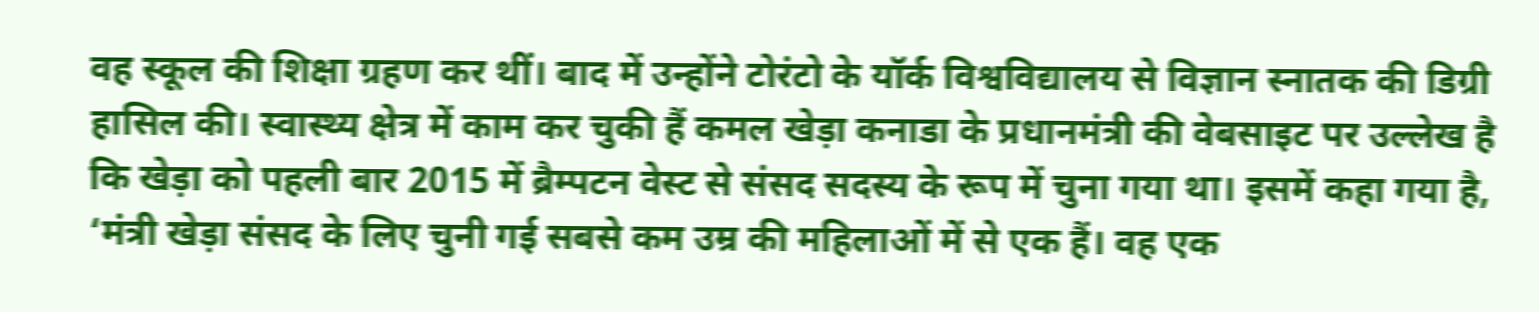वह स्कूल की शिक्षा ग्रहण कर थीं। बाद में उन्होंने टोरंटो के यॉर्क विश्वविद्यालय से विज्ञान स्नातक की डिग्री हासिल की। स्वास्थ्य क्षेत्र में काम कर चुकी हैं कमल खेड़ा कनाडा के प्रधानमंत्री की वेबसाइट पर उल्लेख है कि खेड़ा को पहली बार 2015 में ब्रैम्पटन वेस्ट से संसद सदस्य के रूप में चुना गया था। इसमें कहा गया है, ‘मंत्री खेड़ा संसद के लिए चुनी गई सबसे कम उम्र की महिलाओं में से एक हैं। वह एक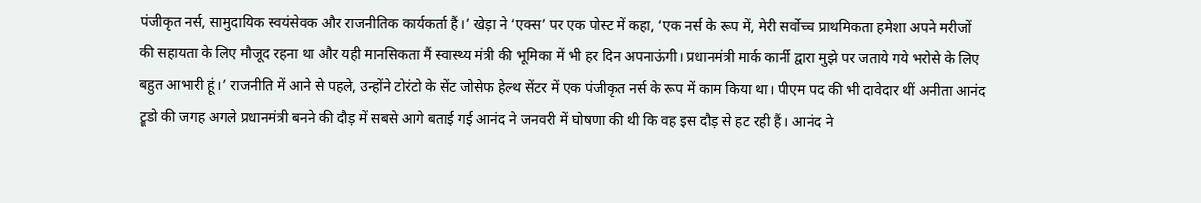पंजीकृत नर्स, सामुदायिक स्वयंसेवक और राजनीतिक कार्यकर्ता हैं।’ खेड़ा ने ‘एक्स’ पर एक पोस्ट में कहा, ‘एक नर्स के रूप में, मेरी सर्वोच्च प्राथमिकता हमेशा अपने मरीजों की सहायता के लिए मौजूद रहना था और यही मानसिकता मैं स्वास्थ्य मंत्री की भूमिका में भी हर दिन अपनाऊंगी। प्रधानमंत्री मार्क कार्नी द्वारा मुझे पर जताये गये भरोसे के लिए बहुत आभारी हूं।’ राजनीति में आने से पहले, उन्होंने टोरंटो के सेंट जोसेफ हेल्थ सेंटर में एक पंजीकृत नर्स के रूप में काम किया था। पीएम पद की भी दावेदार थीं अनीता आनंद ट्रूडो की जगह अगले प्रधानमंत्री बनने की दौड़ में सबसे आगे बताई गई आनंद ने जनवरी में घोषणा की थी कि वह इस दौड़ से हट रही हैं। आनंद ने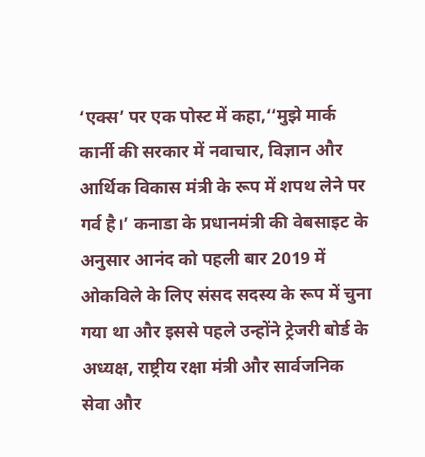‘एक्स’ पर एक पोस्ट में कहा,‘‘मुझे मार्क कार्नी की सरकार में नवाचार, विज्ञान और आर्थिक विकास मंत्री के रूप में शपथ लेने पर गर्व है।’ कनाडा के प्रधानमंत्री की वेबसाइट के अनुसार आनंद को पहली बार 2019 में ओकविले के लिए संसद सदस्य के रूप में चुना गया था और इससे पहले उन्होंने ट्रेजरी बोर्ड के अध्यक्ष, राष्ट्रीय रक्षा मंत्री और सार्वजनिक सेवा और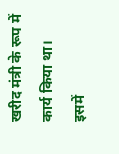खरीद मंत्री के रूप में कार्य किया था। इसमें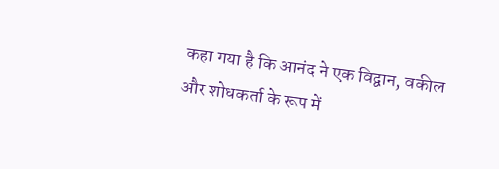कहा गया है कि आनंद ने एक विद्वान, वकील और शोधकर्ता के रूप में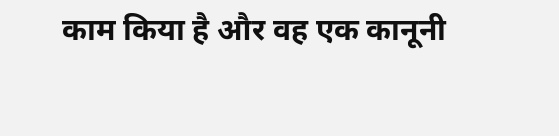काम किया है और वह एक कानूनी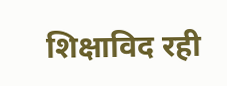शिक्षाविद रही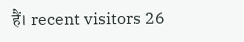हैं। recent visitors 26